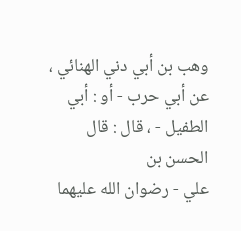وهب بن أبي دني الهنائي ، عن أبي حرب - أو : أبي الطفيل - ، قال : قال الحسن بن
علي - رضوان الله عليهما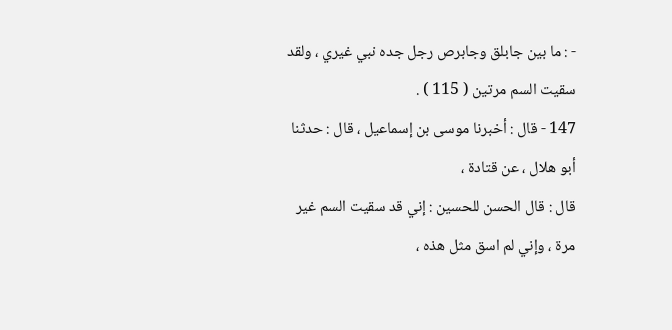- : ما بين جابلق وجابرص رجل جده نبي غيري ، ولقد
سقيت السم مرتين ( 115 ) .
147 - قال : أخبرنا موسى بن إسماعيل ، قال : حدثنا أبو هلال ، عن قتادة ،
قال : قال الحسن للحسين : إني قد سقيت السم غير مرة ، وإني لم اسق مثل هذه ،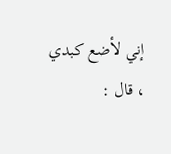إني لأضع كبدي ، قال :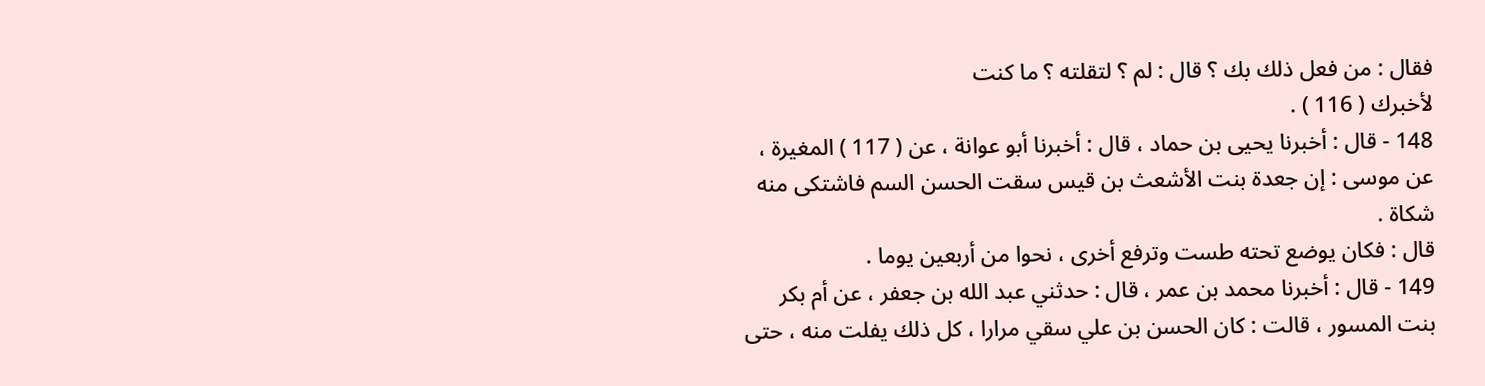فقال : من فعل ذلك بك ؟ قال : لم ؟ لتقلته ؟ ما كنت
لأخبرك ( 116 ) .
148 - قال : أخبرنا يحيى بن حماد ، قال : أخبرنا أبو عوانة ، عن ( 117 ) المغيرة ،
عن موسى : إن جعدة بنت الأشعث بن قيس سقت الحسن السم فاشتكى منه
شكاة .
قال : فكان يوضع تحته طست وترفع أخرى ، نحوا من أربعين يوما .
149 - قال : أخبرنا محمد بن عمر ، قال : حدثني عبد الله بن جعفر ، عن أم بكر
بنت المسور ، قالت : كان الحسن بن علي سقي مرارا ، كل ذلك يفلت منه ، حتى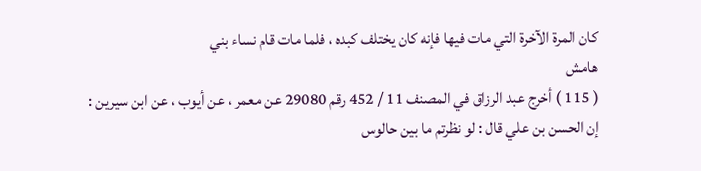كان المرة الآخرة التي مات فيها فإنه كان يختلف كبده ، فلما مات قام نساء بني
هامش
( 115 ) أخرج عبد الرزاق في المصنف 11 / 452 رقم 29080 عن معمر ، عن أيوب ، عن ابن سيرين :
إن الحسن بن علي قال : لو نظرتم ما بين حالوس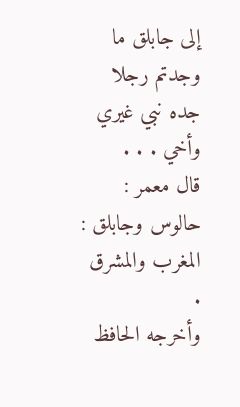إلى جابلق ما وجدتم رجلا جده نبي غيري وأخي . . .
قال معمر : حالوس وجابلق : المغرب والمشرق .
وأخرجه الحافظ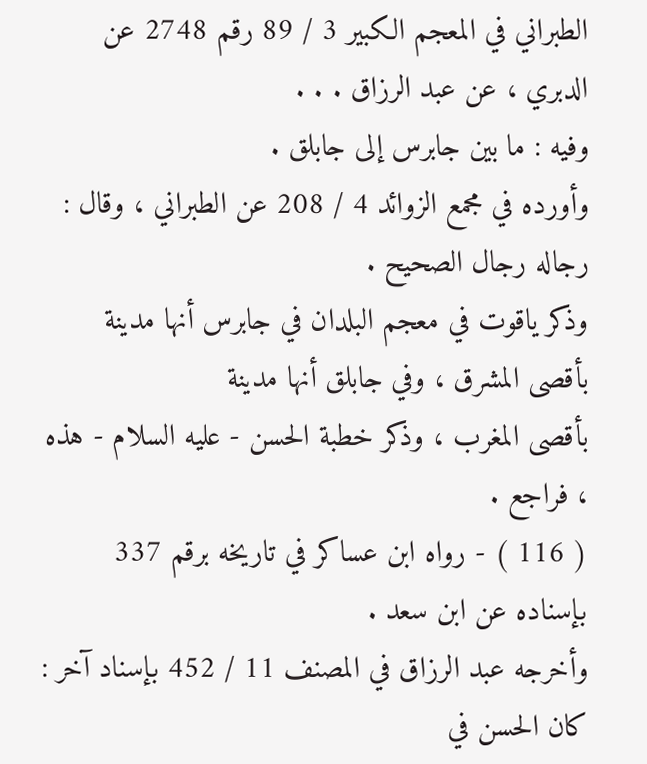الطبراني في المعجم الكبير 3 / 89 رقم 2748 عن الدبري ، عن عبد الرزاق . . .
وفيه : ما بين جابرس إلى جابلق .
وأورده في مجمع الزوائد 4 / 208 عن الطبراني ، وقال : رجاله رجال الصحيح .
وذكر ياقوت في معجم البلدان في جابرس أنها مدينة بأقصى المشرق ، وفي جابلق أنها مدينة
بأقصى المغرب ، وذكر خطبة الحسن - عليه السلام - هذه ، فراجع .
( 116 ) - رواه ابن عساكر في تاريخه برقم 337 بإسناده عن ابن سعد .
وأخرجه عبد الرزاق في المصنف 11 / 452 بإسناد آخر : كان الحسن في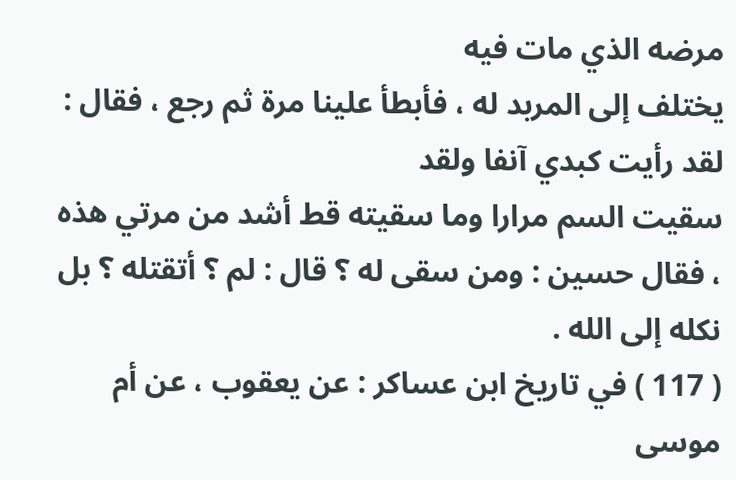مرضه الذي مات فيه
يختلف إلى المربد له ، فأبطأ علينا مرة ثم رجع ، فقال : لقد رأيت كبدي آنفا ولقد
سقيت السم مرارا وما سقيته قط أشد من مرتي هذه ، فقال حسين : ومن سقى له ؟ قال : لم ؟ أتقتله ؟ بل نكله إلى الله .
( 117 ) في تاريخ ابن عساكر : عن يعقوب ، عن أم موسى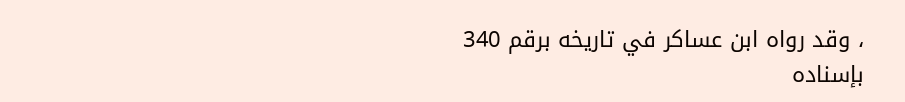، وقد رواه ابن عساكر في تاريخه برقم 340
بإسناده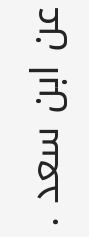عن ابن سعد .